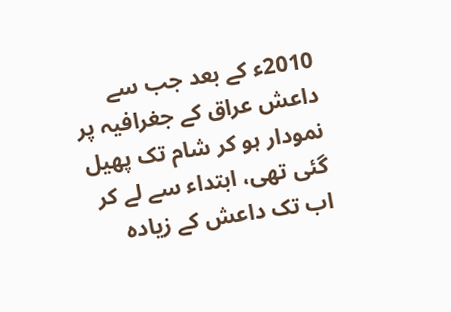2010ء کے بعد جب سے داعش عراق کے جغرافیہ پر نمودار ہو کر شام تک پھیل گئی تھی، ابتداء سے لے کر اب تک داعش کے زیادہ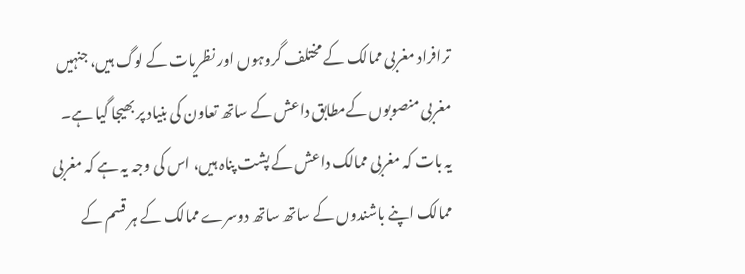ترافراد مغربی ممالک کے مختلف گروہوں اور نظریات کے لوگ ہیں، جنہیں مغربی منصوبوں کےمطابق داعش کے ساتھ تعاون کی بنیاد پر بھیجا گیا ہے۔
یہ بات کہ مغربی ممالک داعش کے پشت پناہ ہیں، اس کی وجہ یہ ہے کہ مغربی ممالک اپنے باشندوں کے ساتھ ساتھ دوسرے ممالک کے ہر قسم کے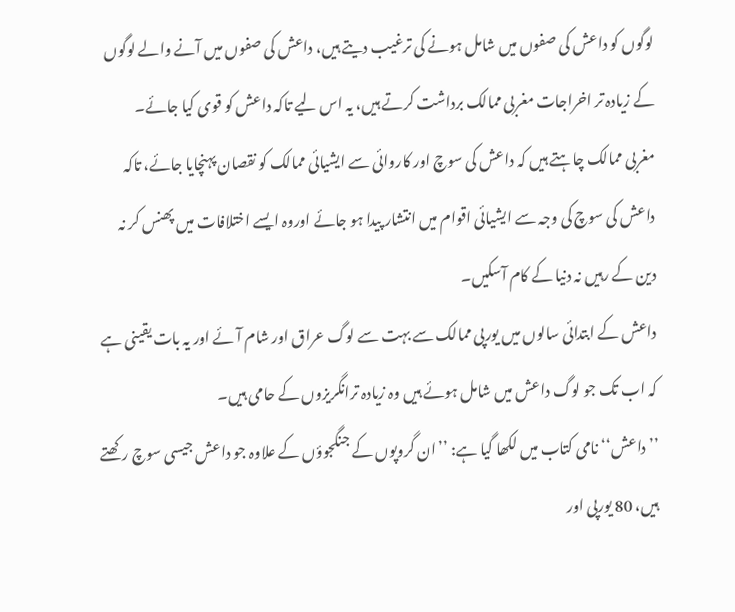لوگوں کو داعش کی صفوں میں شامل ہونے کی ترغیب دیتے ہیں، داعش کی صفوں میں آنے والے لوگوں کے زیادہ تر اخراجات مغربی ممالک برداشت کرتے ہیں، یہ اس لیے تاکہ داعش کو قوی کیا جائے۔
مغربی ممالک چاہتے ہیں کہ داعش کی سوچ اور کاروائی سے ایشیائی ممالک کو نقصان پہنچایا جائے، تاکہ داعش کی سوچ کی وجہ سے ایشیائی اقوام میں انتشار پیدا ہو جائے اوروہ ایسے اختلافات میں پھنس کر نہ دین کے رہیں نہ دنیا کے کام آسکیں۔
داعش کے ابتدائی سالوں میں یورپی ممالک سے بہت سے لوگ عراق اور شام آئے اور یہ بات یقینی ہے کہ اب تک جو لوگ داعش میں شامل ہوئے ہیں وہ زیادہ ترانگریزوں کے حامی ہیں۔
’’داعش‘‘ نامی کتاب میں لکھا گیا ہے: ’’ان گروپوں کے جنگجوؤں کے علاوہ جو داعش جیسی سوچ رکھتے ہیں، 80 یورپی اور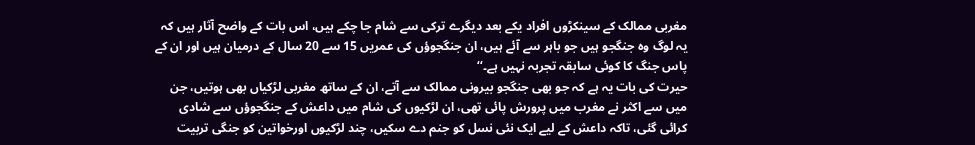مغربی ممالک کے سینکڑوں افراد یکے بعد دیگرے ترکی سے شام جا چکے ہیں، اس بات کے واضح آثار ہیں کہ یہ لوگ وہ جنگجو ہیں جو باہر سے آئے ہیں، ان جنگجوؤں کی عمریں 15 سے 20 سال کے درمیان ہیں اور ان کے پاس جنگ کا کوئی سابقہ تجربہ نہیں ہے۔‘‘
حیرت کی بات یہ ہے کہ جو بھی جنگجو بیرونی ممالک سے آتے، ان کے ساتھ مغربی لڑکیاں بھی ہوتیں، جن میں سے اکثر نے مغرب میں پرورش پائی تھی، ان لڑکیوں کی شام میں داعش کے جنگجوؤں سے شادی کرائی گئی، تاکہ داعش کے لیے ایک نئی نسل کو جنم دے سکیں، چند لڑکیوں اورخواتین کو جنگی تربیت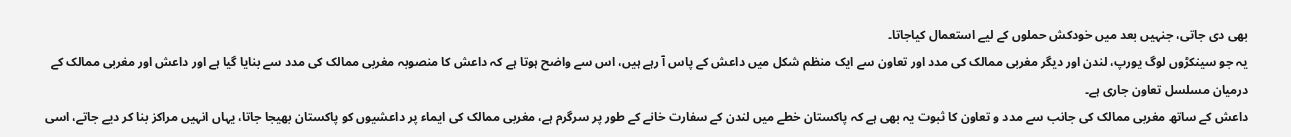بھی دی جاتی، جنہیں بعد میں خودکش حملوں کے لیے استعمال کیاجاتا۔
یہ جو سینکڑوں لوگ یورپ، لندن اور دیگر مغربی ممالک کی مدد اور تعاون سے ایک منظم شکل میں داعش کے پاس آ رہے ہیں، اس سے واضح ہوتا ہے کہ داعش کا منصوبہ مغربی ممالک کی مدد سے بنایا گیا ہے اور داعش اور مغربی ممالک کے درمیان مسلسل تعاون جاری ہے۔
داعش کے ساتھ مغربی ممالک کی جانب سے مدد و تعاون کا ثبوت یہ بھی ہے کہ پاکستان خطے میں لندن کے سفارت خانے کے طور پر سرگرم ہے، مغربی ممالک کی ایماء پر داعشیوں کو پاکستان بھیجا جاتا، یہاں انہیں مراکز بنا کر دیے جاتے، اسی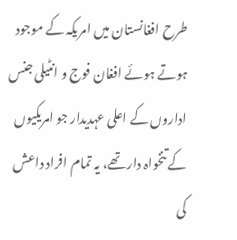طرح افغانستان میں امریکہ کے موجود ہوتے ہوئے افغان فوج و انٹیلی جنس اداروں کے اعلی عہدیدار جو امریکیوں کے تنخواہ دار تھے، یہ تمام افراد داعش کی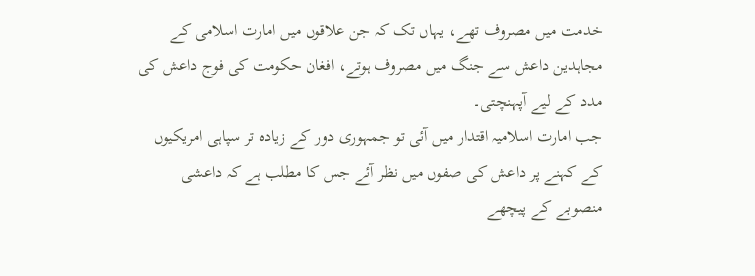خدمت میں مصروف تھے، یہاں تک کہ جن علاقوں میں امارت اسلامی کے مجاہدین داعش سے جنگ میں مصروف ہوتے، افغان حکومت کی فوج داعش کی مدد کے لیے آپہنچتی۔
جب امارت اسلامیہ اقتدار میں آئی تو جمہوری دور کے زیادہ تر سپاہی امریکیوں کے کہنے پر داعش کی صفوں میں نظر آئے جس کا مطلب ہے کہ داعشی منصوبے کے پیچھے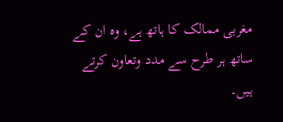مغربی ممالک کا ہاتھ ہے، وہ ان کے ساتھ ہر طرح سے مدد وتعاون کرتے ہیں۔